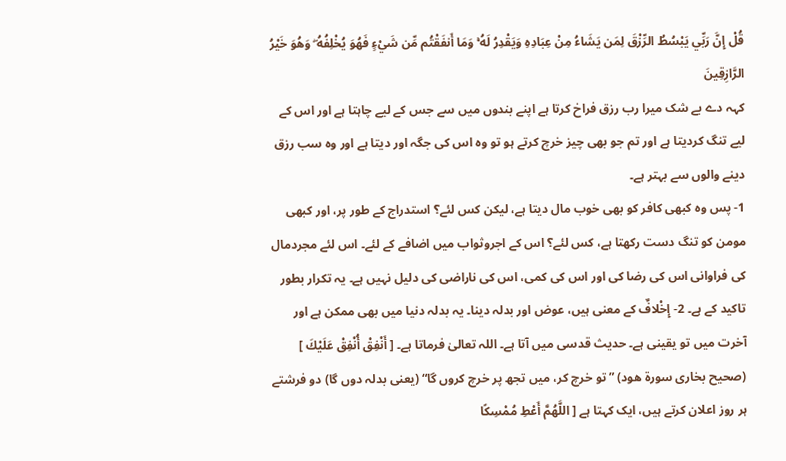قُلْ إِنَّ رَبِّي يَبْسُطُ الرِّزْقَ لِمَن يَشَاءُ مِنْ عِبَادِهِ وَيَقْدِرُ لَهُ ۚ وَمَا أَنفَقْتُم مِّن شَيْءٍ فَهُوَ يُخْلِفُهُ ۖ وَهُوَ خَيْرُ الرَّازِقِينَ
کہہ دے بے شک میرا رب رزق فراخ کرتا ہے اپنے بندوں میں سے جس کے لیے چاہتا ہے اور اس کے لیے تنگ کردیتا ہے اور تم جو بھی چیز خرچ کرتے ہو تو وہ اس کی جگہ اور دیتا ہے اور وہ سب رزق دینے والوں سے بہتر ہے۔
1- پس وہ کبھی کافر کو بھی خوب مال دیتا ہے، لیکن کس لئے؟ استدراج کے طور پر، اور کبھی مومن کو تنگ دست رکھتا ہے، کس لئے؟ اس کے اجروثواب میں اضافے کے لئے۔ اس لئے مجردمال کی فراوانی اس کی رضا کی اور اس کی کمی، اس کی ناراضی کی دلیل نہیں ہے۔ یہ تکرار بطور تاکید کے ہے۔ 2- إِخْلافٌ کے معنی ہیں، عوض اور بدلہ دینا۔ یہ بدلہ دنیا میں بھی ممکن ہے اور آخرت میں تو یقینی ہے۔ حدیث قدسی میں آتا ہے۔ اللہ تعالیٰ فرماتا ہے۔ [ أَنْفِقْ أُنْفِقْ عَلَيْكَ ] (صحيح بخاری سورة هود) ”تو خرچ کر، میں تجھ پر خرچ کروں گا“ (یعنی بدلہ دوں گا) دو فرشتے ہر روز اعلان کرتے ہیں، ایک کہتا ہے [ اللَّهُمَّ أَعْطِ مُمْسِكًا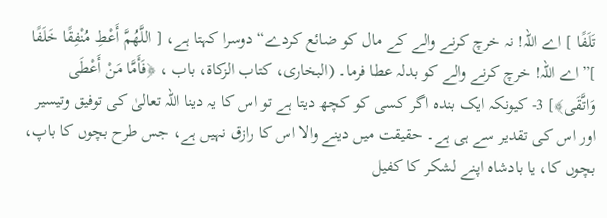تَلَفًا ] اے اللہ! نہ خرچ کرنے والے کے مال کو ضائع کردے“ دوسرا کہتا ہے، [ اللَّهُمَّ أَعْطِ مُنْفِقًا خَلَفًا ]”اے اللہ! خرچ کرنے والے کو بدلہ عطا فرما۔ (البخاری، كتاب الزكاة، باب ، ﴿فَأَمَّا مَنْ أَعْطَى وَاتَّقَى﴾] 3- کیونکہ ایک بندہ اگر کسی کو کچھ دیتا ہے تو اس کا یہ دینا اللہ تعالیٰ کی توفیق وتیسیر اور اس کی تقدیر سے ہی ہے۔ حقیقت میں دینے والا اس کا رازق نہیں ہے، جس طرح بچوں کا باپ، بچوں کا، یا بادشاہ اپنے لشکر کا کفیل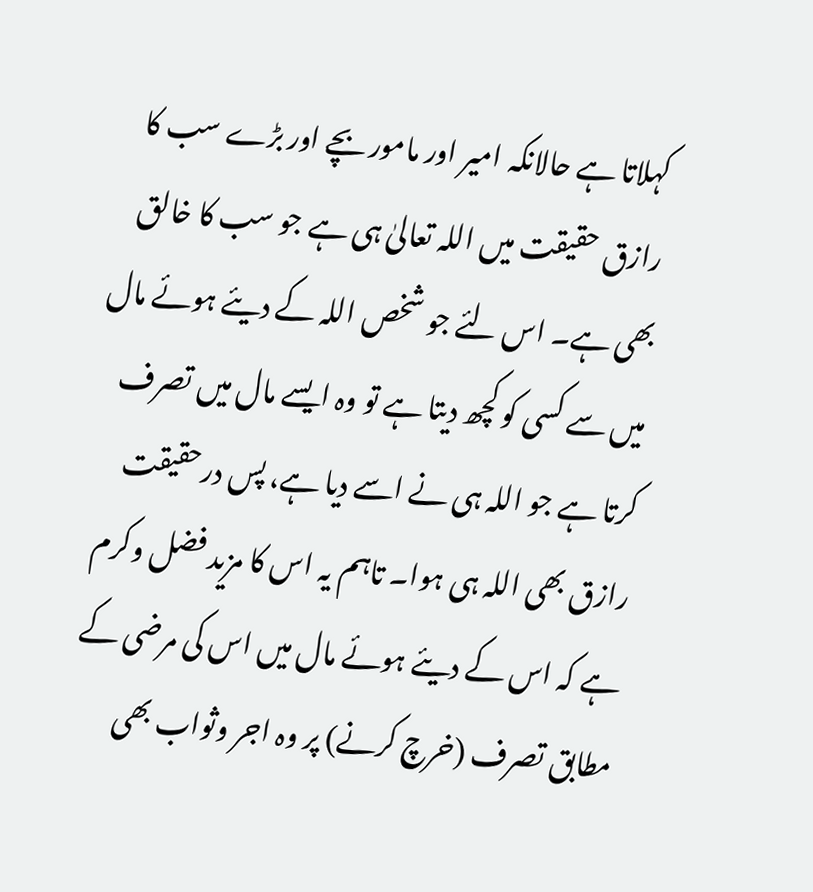کہلاتا ہے حالانکہ امیر اور مامور بچے اور بڑے سب کا رازق حقیقت میں اللہ تعالیٰ ہی ہے جو سب کا خالق بھی ہے۔ اس لئے جو شخص اللہ کے دیئے ہوئے مال میں سے کسی کو کچھ دیتا ہے تو وہ ایسے مال میں تصرف کرتا ہے جو اللہ ہی نے اسے دیا ہے، پس درحقیقت رازق بھی اللہ ہی ہوا۔ تاہم یہ اس کا مزید فضل وکرم ہے کہ اس کے دیئے ہوئے مال میں اس کی مرضی کے مطابق تصرف (خرچ کرنے) پر وہ اجر وثواب بھی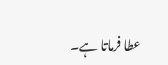عطا فرماتا ہے۔